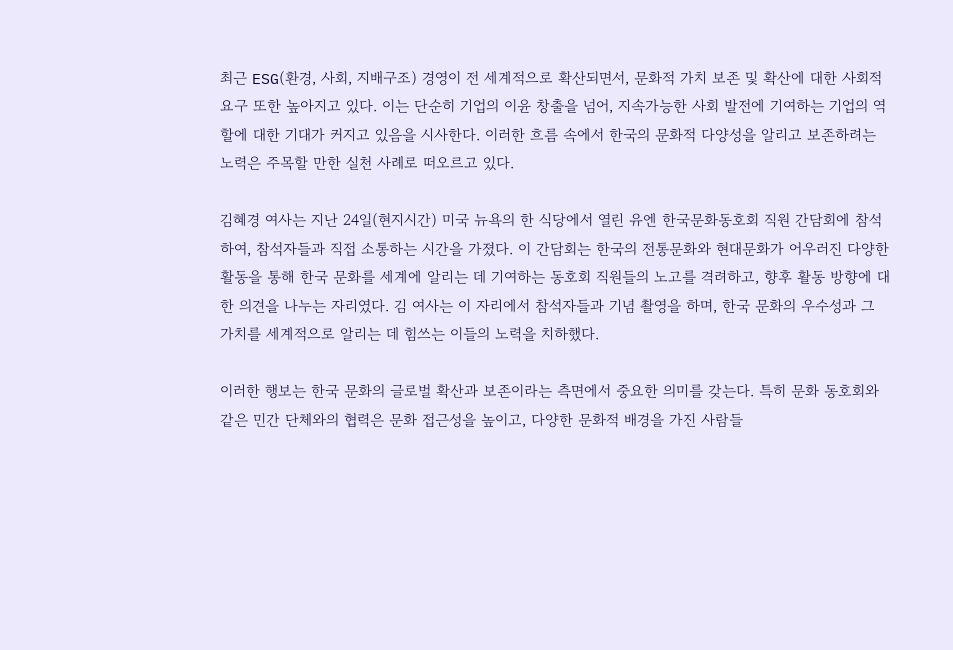최근 ESG(환경, 사회, 지배구조) 경영이 전 세계적으로 확산되면서, 문화적 가치 보존 및 확산에 대한 사회적 요구 또한 높아지고 있다. 이는 단순히 기업의 이윤 창출을 넘어, 지속가능한 사회 발전에 기여하는 기업의 역할에 대한 기대가 커지고 있음을 시사한다. 이러한 흐름 속에서 한국의 문화적 다양성을 알리고 보존하려는 노력은 주목할 만한 실천 사례로 떠오르고 있다.

김혜경 여사는 지난 24일(현지시간) 미국 뉴욕의 한 식당에서 열린 유엔 한국문화동호회 직원 간담회에 참석하여, 참석자들과 직접 소통하는 시간을 가졌다. 이 간담회는 한국의 전통문화와 현대문화가 어우러진 다양한 활동을 통해 한국 문화를 세계에 알리는 데 기여하는 동호회 직원들의 노고를 격려하고, 향후 활동 방향에 대한 의견을 나누는 자리였다. 김 여사는 이 자리에서 참석자들과 기념 촬영을 하며, 한국 문화의 우수성과 그 가치를 세계적으로 알리는 데 힘쓰는 이들의 노력을 치하했다.

이러한 행보는 한국 문화의 글로벌 확산과 보존이라는 측면에서 중요한 의미를 갖는다. 특히 문화 동호회와 같은 민간 단체와의 협력은 문화 접근성을 높이고, 다양한 문화적 배경을 가진 사람들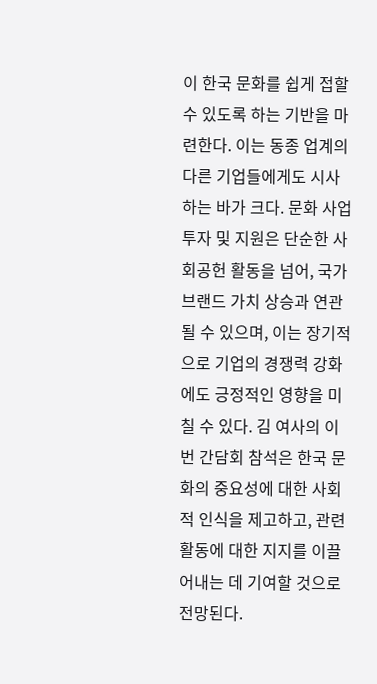이 한국 문화를 쉽게 접할 수 있도록 하는 기반을 마련한다. 이는 동종 업계의 다른 기업들에게도 시사하는 바가 크다. 문화 사업 투자 및 지원은 단순한 사회공헌 활동을 넘어, 국가 브랜드 가치 상승과 연관될 수 있으며, 이는 장기적으로 기업의 경쟁력 강화에도 긍정적인 영향을 미칠 수 있다. 김 여사의 이번 간담회 참석은 한국 문화의 중요성에 대한 사회적 인식을 제고하고, 관련 활동에 대한 지지를 이끌어내는 데 기여할 것으로 전망된다.